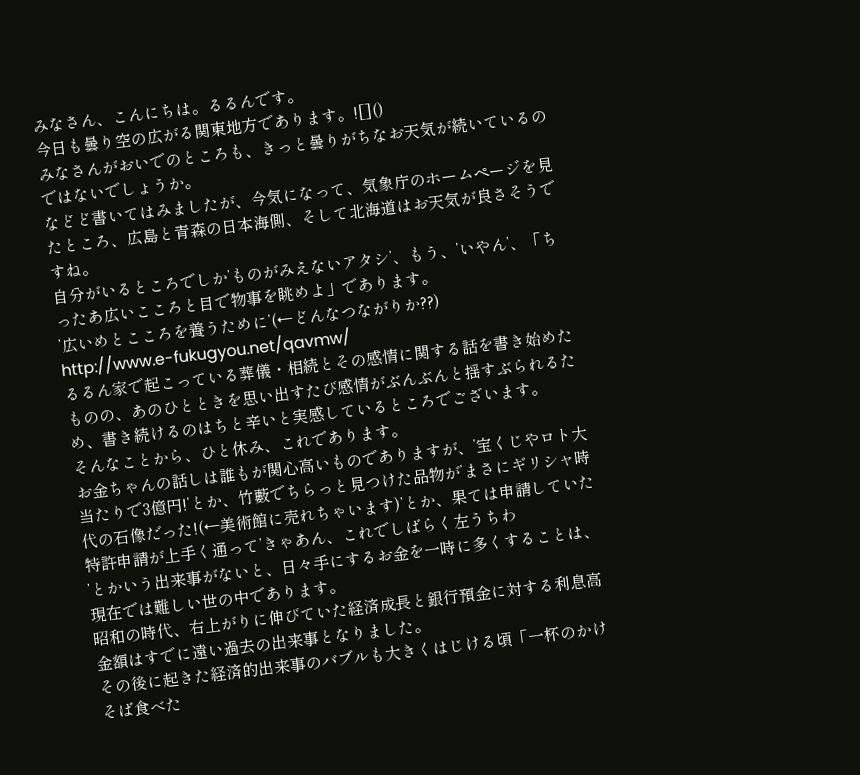みなさん、こんにちは。るるんです。
今日も曇り空の広がる関東地方であります。![]()
みなさんがおいでのところも、きっと曇りがちなお天気が続いているのではないでしょうか。
などど書いてはみましたが、今気になって、気象庁のホームページを見たところ、広島と青森の日本海側、そして北海道はお天気が良さそうですね。
自分がいるところでしか’ものがみえないアタシ’、もう、’いやん’、「ちったあ広いこころと目で物事を眺めよ」であります。
’広いめとこころを養うために’(←どんなつながりか??)
http://www.e-fukugyou.net/qavmw/
るるん家で起こっている葬儀・相続とその感情に関する話を書き始めたものの、あのひとときを思い出すたび感情がぶんぶんと揺すぶられるため、書き続けるのはちと辛いと実感しているところでございます。
そんなことから、ひと休み、これであります。
お金ちゃんの話しは誰もが関心高いものでありますが、’宝くじやロト大当たりで3億円!’とか、竹藪でちらっと見つけた品物が’まさにギリシャ時代の石像だった!(←美術館に売れちゃいます)’とか、果ては申請していた特許申請が上手く通って’きゃあん、これでしばらく左うちわ
’とかいう出来事がないと、日々手にするお金を一時に多くすることは、現在では難しい世の中であります。
昭和の時代、右上がりに伸びていた経済成長と銀行預金に対する利息高金額はすでに遠い過去の出来事となりました。
その後に起きた経済的出来事のバブルも大きくはじける頃「一杯のかけそば食べた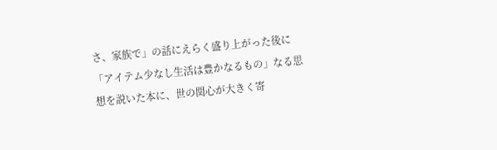さ、家族で」の話にえらく盛り上がった後に「アイテム少なし生活は豊かなるもの」なる思想を説いた本に、世の関心が大きく寄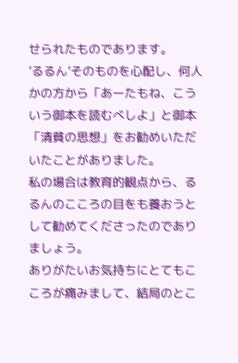せられたものであります。
’るるん’そのものを心配し、何人かの方から「あーたもね、こういう御本を読むべしよ」と御本「清貧の思想」をお勧めいただいたことがありました。
私の場合は教育的観点から、るるんのこころの目をも養おうとして勧めてくださったのでありましょう。
ありがたいお気持ちにとてもこころが痛みまして、結局のとこ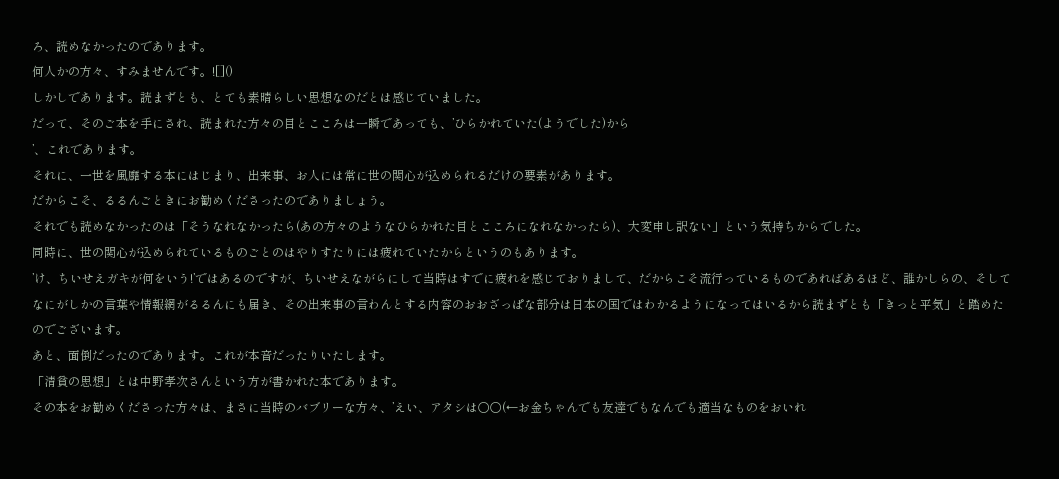ろ、読めなかったのであります。
何人かの方々、すみませんです。![]()
しかしであります。読まずとも、とても素晴らしい思想なのだとは感じていました。
だって、そのご本を手にされ、読まれた方々の目とこころは一瞬であっても、’ひらかれていた(ようでした)から
’、これであります。
それに、一世を風靡する本にはじまり、出来事、お人には常に世の関心が込められるだけの要素があります。
だからこそ、るるんごときにお勧めくださったのでありましょう。
それでも読めなかったのは「そうなれなかったら(あの方々のようなひらかれた目とこころになれなかったら)、大変申し訳ない」という気持ちからでした。
同時に、世の関心が込められているものごとのはやりすたりには疲れていたからというのもあります。
’け、ちいせえガキが何をいう!’ではあるのですが、ちいせえながらにして当時はすでに疲れを感じておりまして、だからこそ流行っているものであればあるほど、誰かしらの、そしてなにがしかの言葉や情報網がるるんにも届き、その出来事の言わんとする内容のおおざっぱな部分は日本の国ではわかるようになってはいるから読まずとも「きっと平気」と踏めたのでございます。
あと、面倒だったのであります。これが本音だったりいたします。
「清貧の思想」とは中野孝次さんという方が書かれた本であります。
その本をお勧めくださった方々は、まさに当時のバブリーな方々、’えい、アタシは○○(←お金ちゃんでも友達でもなんでも適当なものをおいれ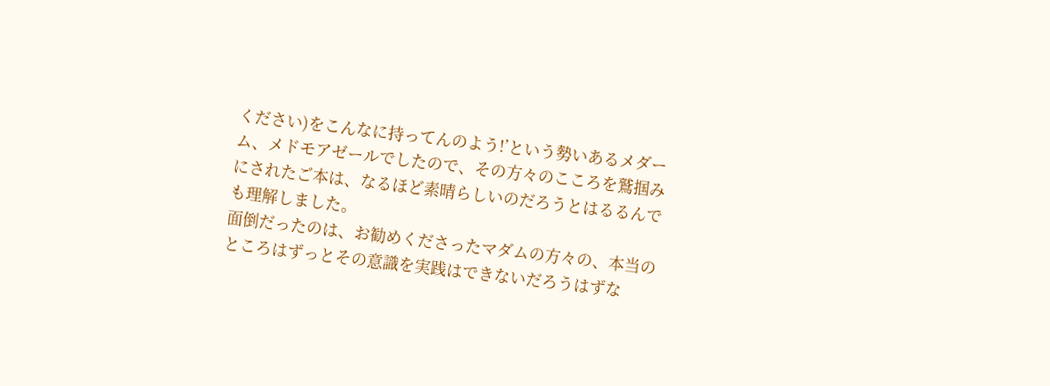ください)をこんなに持ってんのよう!’という勢いあるメダーム、メドモアゼールでしたので、その方々のこころを鷲掴みにされたご本は、なるほど素晴らしいのだろうとはるるんでも理解しました。
面倒だったのは、お勧めくださったマダムの方々の、本当のところはずっとその意識を実践はできないだろうはずな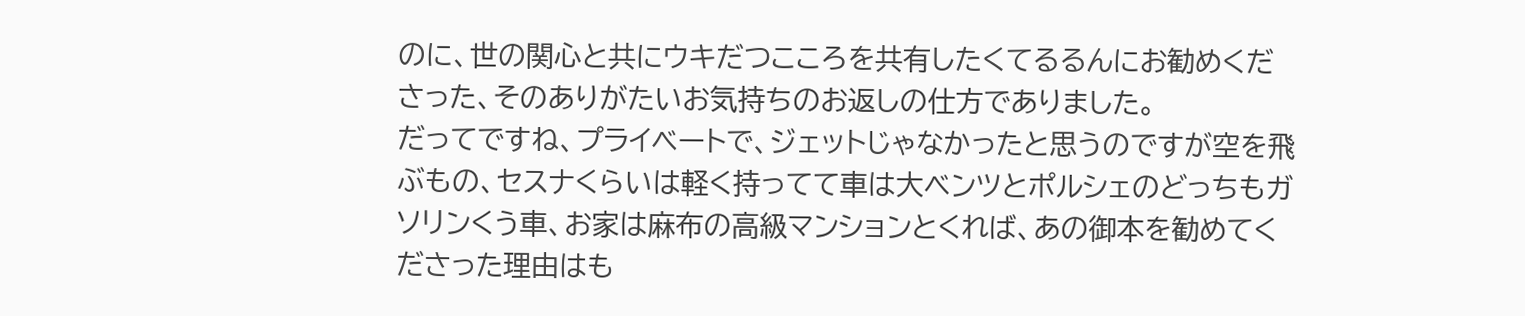のに、世の関心と共にウキだつこころを共有したくてるるんにお勧めくださった、そのありがたいお気持ちのお返しの仕方でありました。
だってですね、プライベートで、ジェットじゃなかったと思うのですが空を飛ぶもの、セスナくらいは軽く持ってて車は大ベンツとポルシェのどっちもガソリンくう車、お家は麻布の高級マンションとくれば、あの御本を勧めてくださった理由はも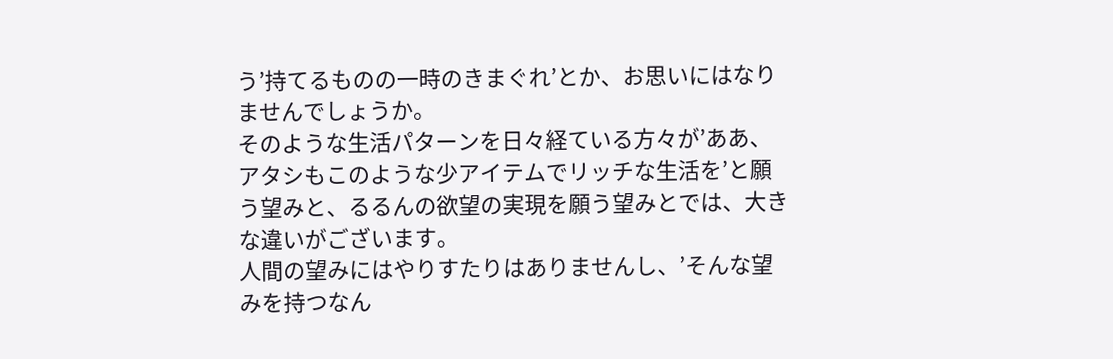う’持てるものの一時のきまぐれ’とか、お思いにはなりませんでしょうか。
そのような生活パターンを日々経ている方々が’ああ、アタシもこのような少アイテムでリッチな生活を’と願う望みと、るるんの欲望の実現を願う望みとでは、大きな違いがございます。
人間の望みにはやりすたりはありませんし、’そんな望みを持つなん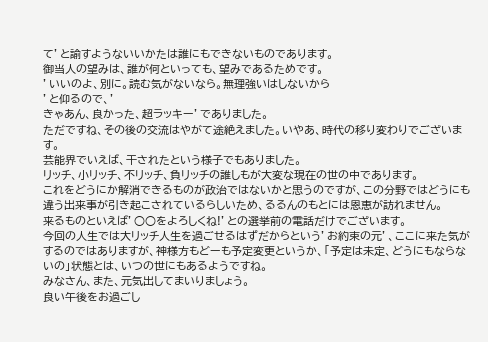て’と諭すようないいかたは誰にもできないものであります。
御当人の望みは、誰が何といっても、望みであるためです。
’いいのよ、別に。読む気がないなら。無理強いはしないから
’と仰るので、’
きゃあん、良かった、超ラッキー’でありました。
ただですね、その後の交流はやがて途絶えました。いやあ、時代の移り変わりでございます。
芸能界でいえば、干されたという様子でもありました。
リッチ、小リッチ、不リッチ、負リッチの誰しもが大変な現在の世の中であります。
これをどうにか解消できるものが政治ではないかと思うのですが、この分野ではどうにも違う出来事が引き起こされているらしいため、るるんのもとには恩恵が訪れません。
来るものといえば’○○をよろしくね!’との選挙前の電話だけでございます。
今回の人生では大リッチ人生を過ごせるはずだからという’お約束の元’、ここに来た気がするのではありますが、神様方もどーも予定変更というか、「予定は未定、どうにもならないの」状態とは、いつの世にもあるようですね。
みなさん、また、元気出してまいりましょう。
良い午後をお過ごし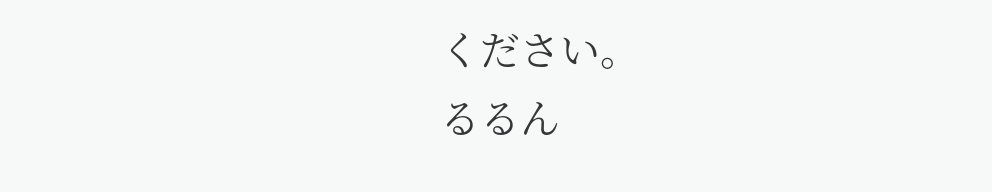ください。
るるん